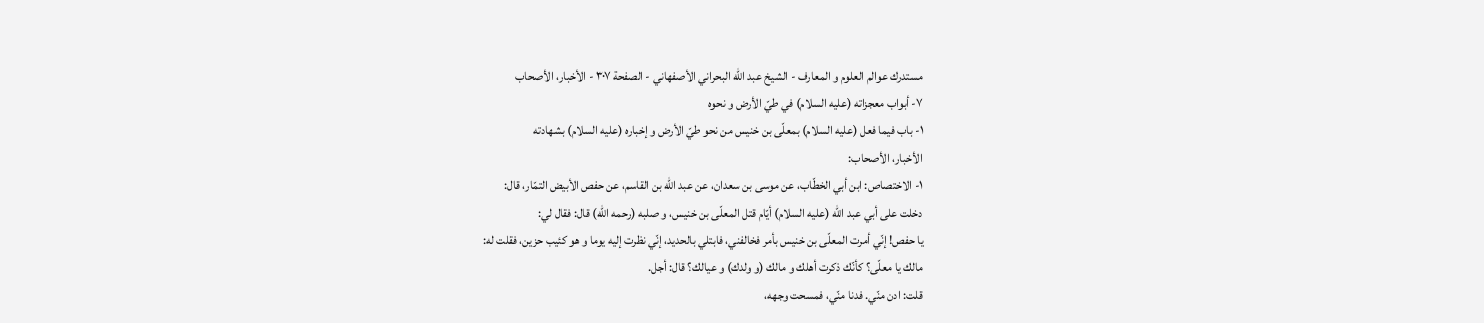مستدرك عوالم العلوم و المعارف - الشيخ عبد الله البحراني الأصفهاني - الصفحة ٣٠٧ - الأخبار، الأصحاب
٧- أبواب معجزاته (عليه السلام) في طيّ الأرض و نحوه
١- باب فيما فعل (عليه السلام) بمعلّى بن خنيس من نحو طيّ الأرض و إخباره (عليه السلام) بشهادته
الأخبار، الأصحاب:
١- الاختصاص: ابن أبي الخطّاب، عن موسى بن سعدان، عن عبد اللّه بن القاسم، عن حفص الأبيض التمّار، قال:
دخلت على أبي عبد اللّه (عليه السلام) أيّام قتل المعلّى بن خنيس، و صلبه (رحمه اللّه) قال: فقال لي:
يا حفص! إنّي أمرت المعلّى بن خنيس بأمر فخالفني، فابتلي بالحديد، إنّي نظرت إليه يوما و هو كئيب حزين، فقلت له:
مالك يا معلّى؟ كأنّك ذكرت أهلك و مالك (و ولدك) و عيالك؟ قال: أجل.
قلت: ادن منّي. فدنا منّي، فمسحت وجهه،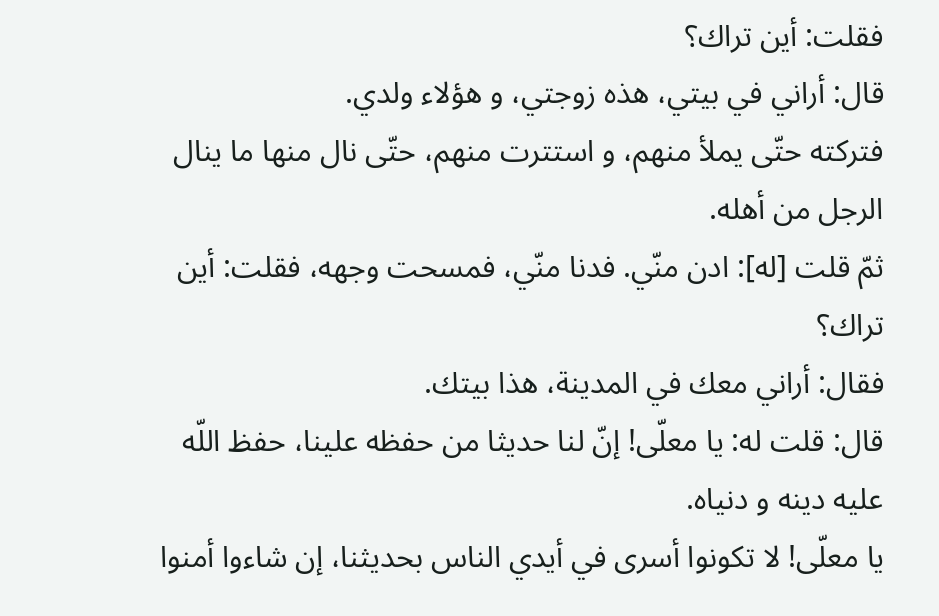فقلت: أين تراك؟
قال: أراني في بيتي، هذه زوجتي، و هؤلاء ولدي.
فتركته حتّى يملأ منهم، و استترت منهم، حتّى نال منها ما ينال الرجل من أهله.
ثمّ قلت [له]: ادن منّي. فدنا منّي، فمسحت وجهه، فقلت: أين تراك؟
فقال: أراني معك في المدينة، هذا بيتك.
قال: قلت له: يا معلّى! إنّ لنا حديثا من حفظه علينا، حفظ اللّه عليه دينه و دنياه.
يا معلّى! لا تكونوا أسرى في أيدي الناس بحديثنا، إن شاءوا أمنوا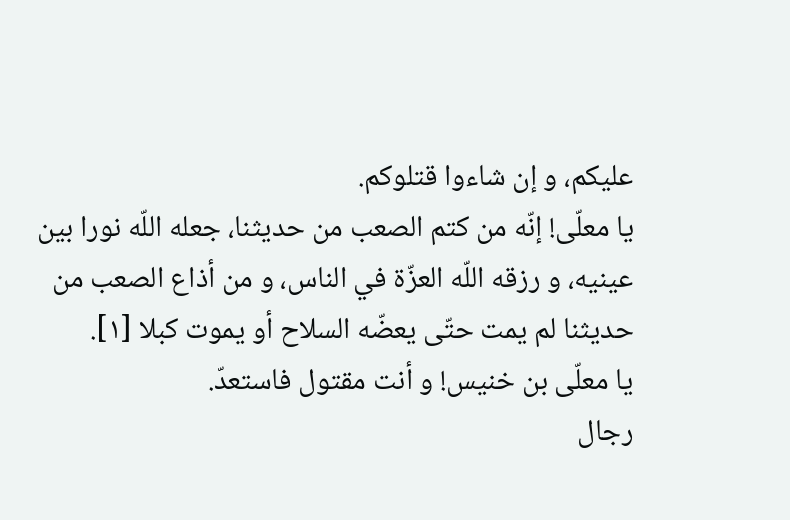عليكم، و إن شاءوا قتلوكم.
يا معلّى! إنّه من كتم الصعب من حديثنا، جعله اللّه نورا بين عينيه، و رزقه اللّه العزّة في الناس، و من أذاع الصعب من حديثنا لم يمت حتّى يعضّه السلاح أو يموت كبلا [١].
يا معلّى بن خنيس! و أنت مقتول فاستعدّ.
رجال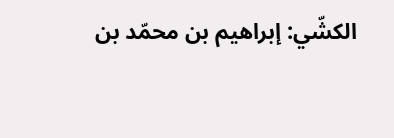الكشّي: إبراهيم بن محمّد بن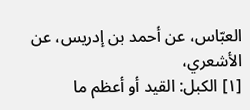العبّاس، عن أحمد بن إدريس، عن الأشعري،
[١] الكبل: القيد أو أعظم ما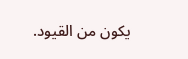يكون من القيود.